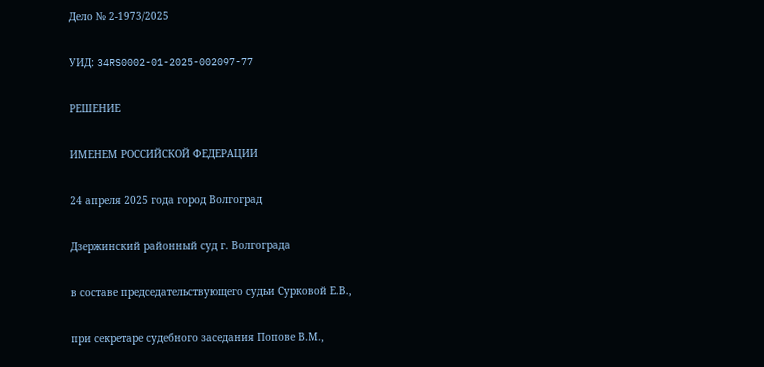Дело № 2-1973/2025

УИД: 34RS0002-01-2025-002097-77

РЕШЕНИЕ

ИМЕНЕМ РОССИЙСКОЙ ФЕДЕРАЦИИ

24 апреля 2025 года город Волгоград

Дзержинский районный суд г. Волгограда

в составе председательствующего судьи Сурковой Е.В.,

при секретаре судебного заседания Попове В.М.,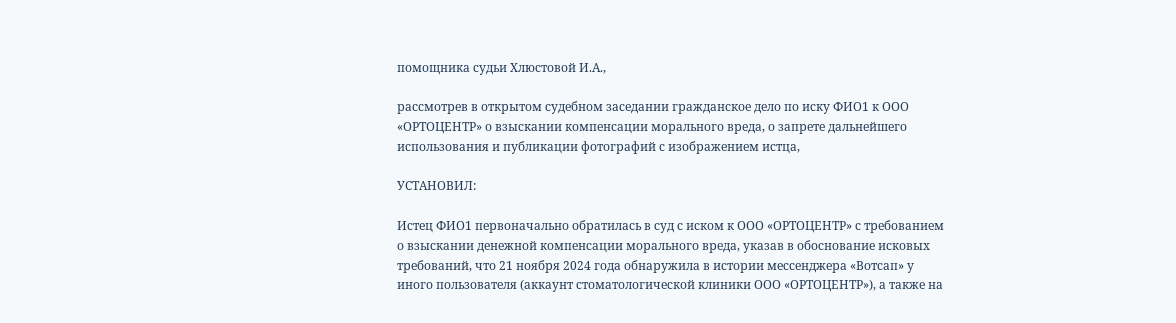помощника судьи Хлюстовой И.А.,

рассмотрев в открытом судебном заседании гражданское дело по иску ФИО1 к ООО «ОРТОЦЕНТР» о взыскании компенсации морального вреда, о запрете дальнейшего использования и публикации фотографий с изображением истца,

УСТАНОВИЛ:

Истец ФИО1 первоначально обратилась в суд с иском к ООО «ОРТОЦЕНТР» с требованием о взыскании денежной компенсации морального вреда, указав в обоснование исковых требований, что 21 ноября 2024 года обнаружила в истории мессенджера «Вотсап» у иного пользователя (аккаунт стоматологической клиники ООО «ОРТОЦЕНТР»), а также на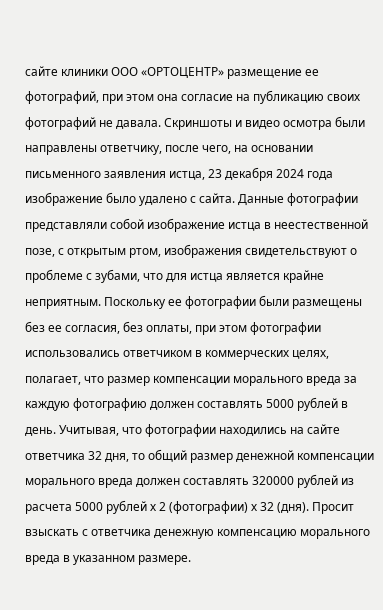сайте клиники ООО «ОРТОЦЕНТР» размещение ее фотографий, при этом она согласие на публикацию своих фотографий не давала. Скриншоты и видео осмотра были направлены ответчику, после чего, на основании письменного заявления истца, 23 декабря 2024 года изображение было удалено с сайта. Данные фотографии представляли собой изображение истца в неестественной позе, с открытым ртом, изображения свидетельствуют о проблеме с зубами, что для истца является крайне неприятным. Поскольку ее фотографии были размещены без ее согласия, без оплаты, при этом фотографии использовались ответчиком в коммерческих целях, полагает, что размер компенсации морального вреда за каждую фотографию должен составлять 5000 рублей в день. Учитывая, что фотографии находились на сайте ответчика 32 дня, то общий размер денежной компенсации морального вреда должен составлять 320000 рублей из расчета 5000 рублей х 2 (фотографии) х 32 (дня). Просит взыскать с ответчика денежную компенсацию морального вреда в указанном размере.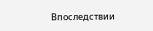Впоследствии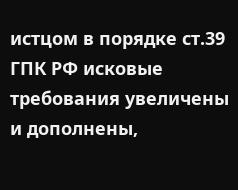истцом в порядке ст.39 ГПК РФ исковые требования увеличены и дополнены,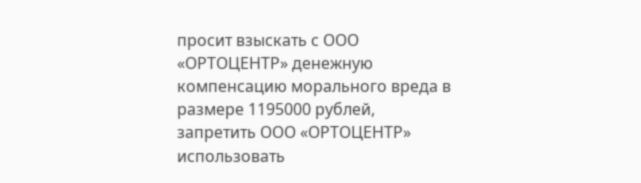просит взыскать с ООО «ОРТОЦЕНТР» денежную компенсацию морального вреда в размере 1195000 рублей, запретить ООО «ОРТОЦЕНТР» использовать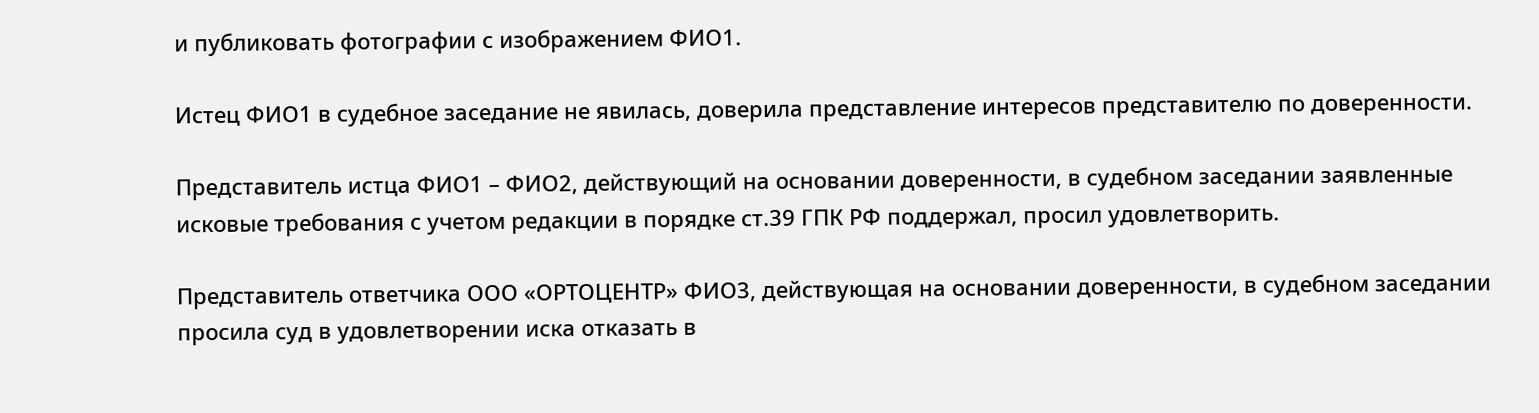и публиковать фотографии с изображением ФИО1.

Истец ФИО1 в судебное заседание не явилась, доверила представление интересов представителю по доверенности.

Представитель истца ФИО1 – ФИО2, действующий на основании доверенности, в судебном заседании заявленные исковые требования с учетом редакции в порядке ст.39 ГПК РФ поддержал, просил удовлетворить.

Представитель ответчика ООО «ОРТОЦЕНТР» ФИО3, действующая на основании доверенности, в судебном заседании просила суд в удовлетворении иска отказать в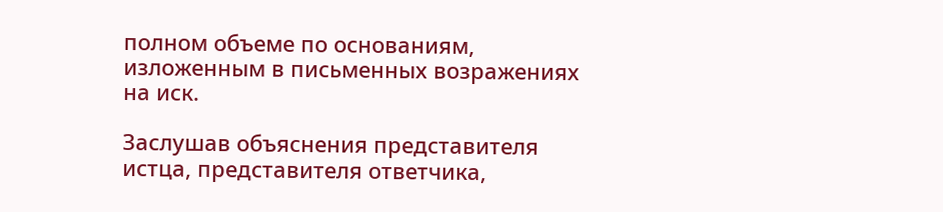полном объеме по основаниям, изложенным в письменных возражениях на иск.

Заслушав объяснения представителя истца, представителя ответчика,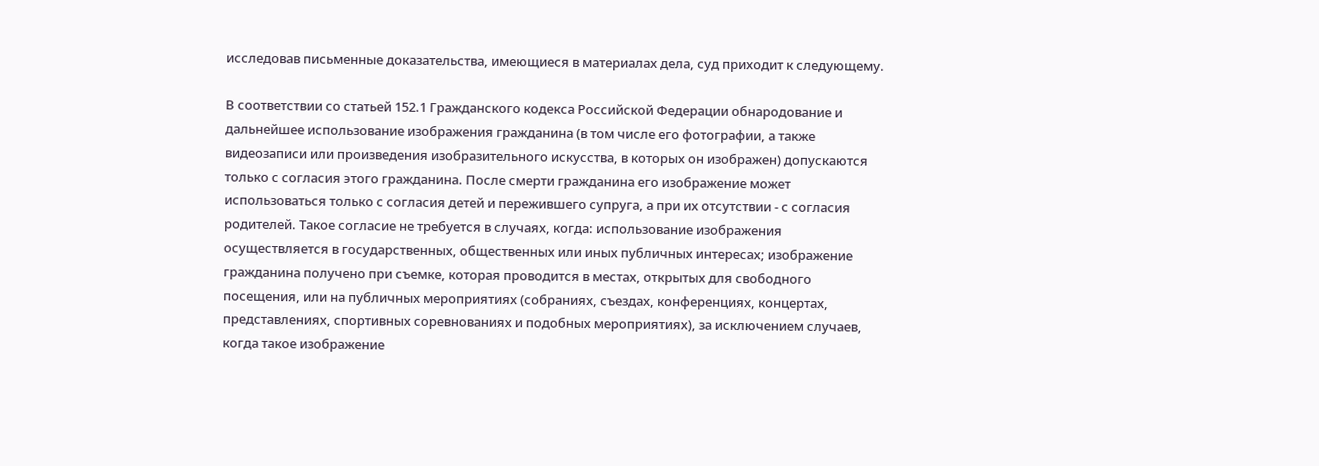исследовав письменные доказательства, имеющиеся в материалах дела, суд приходит к следующему.

В соответствии со статьей 152.1 Гражданского кодекса Российской Федерации обнародование и дальнейшее использование изображения гражданина (в том числе его фотографии, а также видеозаписи или произведения изобразительного искусства, в которых он изображен) допускаются только с согласия этого гражданина. После смерти гражданина его изображение может использоваться только с согласия детей и пережившего супруга, а при их отсутствии - с согласия родителей. Такое согласие не требуется в случаях, когда: использование изображения осуществляется в государственных, общественных или иных публичных интересах; изображение гражданина получено при съемке, которая проводится в местах, открытых для свободного посещения, или на публичных мероприятиях (собраниях, съездах, конференциях, концертах, представлениях, спортивных соревнованиях и подобных мероприятиях), за исключением случаев, когда такое изображение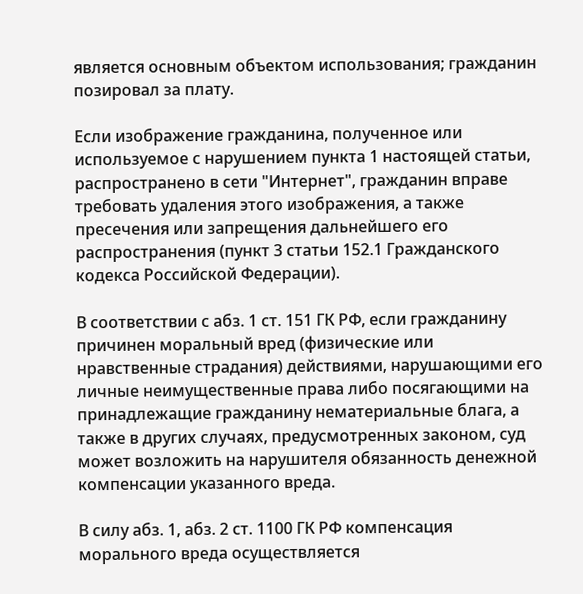является основным объектом использования; гражданин позировал за плату.

Если изображение гражданина, полученное или используемое с нарушением пункта 1 настоящей статьи, распространено в сети "Интернет", гражданин вправе требовать удаления этого изображения, а также пресечения или запрещения дальнейшего его распространения (пункт 3 статьи 152.1 Гражданского кодекса Российской Федерации).

В соответствии с абз. 1 ст. 151 ГК РФ, если гражданину причинен моральный вред (физические или нравственные страдания) действиями, нарушающими его личные неимущественные права либо посягающими на принадлежащие гражданину нематериальные блага, а также в других случаях, предусмотренных законом, суд может возложить на нарушителя обязанность денежной компенсации указанного вреда.

В силу абз. 1, абз. 2 ст. 1100 ГК РФ компенсация морального вреда осуществляется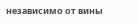независимо от вины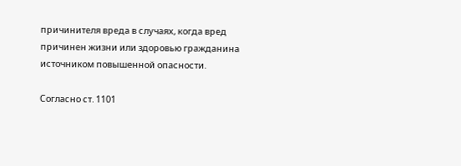причинителя вреда в случаях, когда вред причинен жизни или здоровью гражданина источником повышенной опасности.

Согласно ст. 1101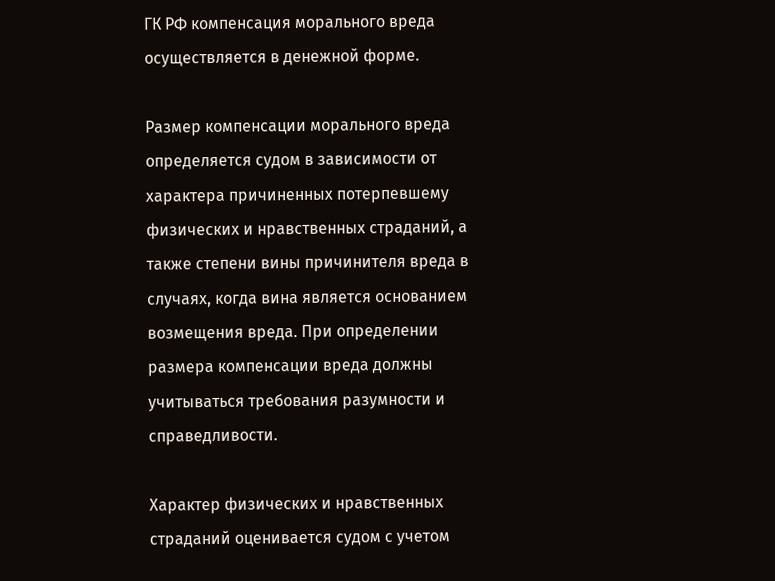ГК РФ компенсация морального вреда осуществляется в денежной форме.

Размер компенсации морального вреда определяется судом в зависимости от характера причиненных потерпевшему физических и нравственных страданий, а также степени вины причинителя вреда в случаях, когда вина является основанием возмещения вреда. При определении размера компенсации вреда должны учитываться требования разумности и справедливости.

Характер физических и нравственных страданий оценивается судом с учетом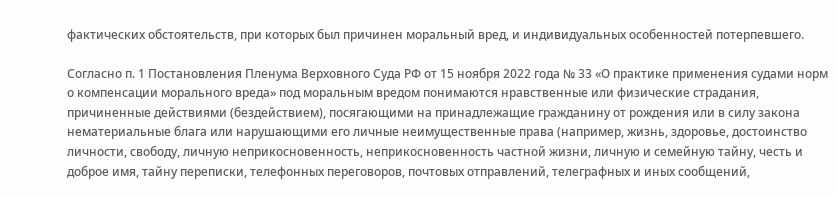фактических обстоятельств, при которых был причинен моральный вред, и индивидуальных особенностей потерпевшего.

Согласно п. 1 Постановления Пленума Верховного Суда РФ от 15 ноября 2022 года № 33 «О практике применения судами норм о компенсации морального вреда» под моральным вредом понимаются нравственные или физические страдания, причиненные действиями (бездействием), посягающими на принадлежащие гражданину от рождения или в силу закона нематериальные блага или нарушающими его личные неимущественные права (например, жизнь, здоровье, достоинство личности, свободу, личную неприкосновенность, неприкосновенность частной жизни, личную и семейную тайну, честь и доброе имя, тайну переписки, телефонных переговоров, почтовых отправлений, телеграфных и иных сообщений,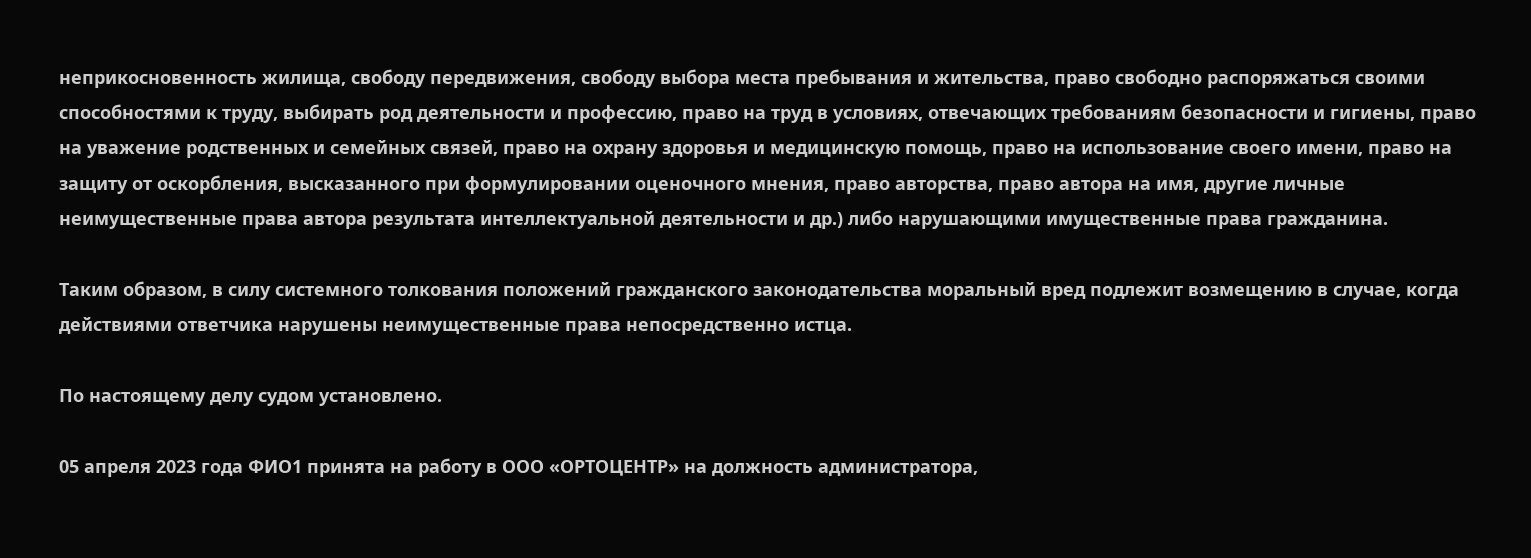неприкосновенность жилища, свободу передвижения, свободу выбора места пребывания и жительства, право свободно распоряжаться своими способностями к труду, выбирать род деятельности и профессию, право на труд в условиях, отвечающих требованиям безопасности и гигиены, право на уважение родственных и семейных связей, право на охрану здоровья и медицинскую помощь, право на использование своего имени, право на защиту от оскорбления, высказанного при формулировании оценочного мнения, право авторства, право автора на имя, другие личные неимущественные права автора результата интеллектуальной деятельности и др.) либо нарушающими имущественные права гражданина.

Таким образом, в силу системного толкования положений гражданского законодательства моральный вред подлежит возмещению в случае, когда действиями ответчика нарушены неимущественные права непосредственно истца.

По настоящему делу судом установлено.

05 апреля 2023 года ФИО1 принята на работу в ООО «ОРТОЦЕНТР» на должность администратора,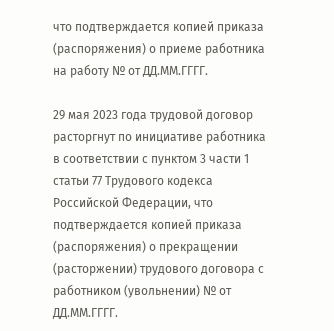что подтверждается копией приказа (распоряжения) о приеме работника на работу № от ДД.ММ.ГГГГ.

29 мая 2023 года трудовой договор расторгнут по инициативе работника в соответствии с пунктом 3 части 1 статьи 77 Трудового кодекса Российской Федерации, что подтверждается копией приказа (распоряжения) о прекращении (расторжении) трудового договора с работником (увольнении) № от ДД.ММ.ГГГГ.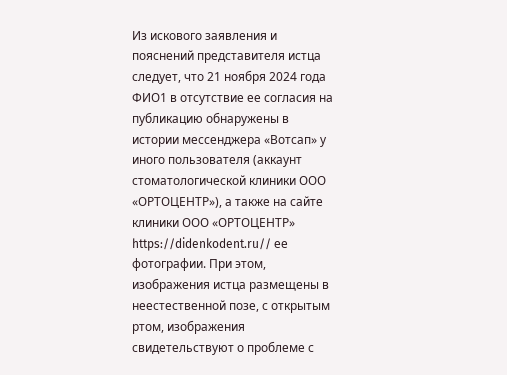Из искового заявления и пояснений представителя истца следует, что 21 ноября 2024 года ФИО1 в отсутствие ее согласия на публикацию обнаружены в истории мессенджера «Вотсап» у иного пользователя (аккаунт стоматологической клиники ООО «ОРТОЦЕНТР»), а также на сайте клиники ООО «ОРТОЦЕНТР» https://didenkodent.ru// ее фотографии. При этом, изображения истца размещены в неестественной позе, с открытым ртом, изображения свидетельствуют о проблеме с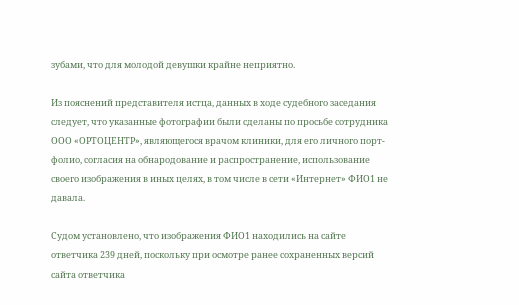зубами, что для молодой девушки крайне неприятно.

Из пояснений представителя истца, данных в ходе судебного заседания следует, что указанные фотографии были сделаны по просьбе сотрудника ООО «ОРТОЦЕНТР», являющегося врачом клиники, для его личного порт-фолио, согласия на обнародование и распространение, использование своего изображения в иных целях, в том числе в сети «Интернет» ФИО1 не давала.

Судом установлено, что изображения ФИО1 находились на сайте ответчика 239 дней, поскольку при осмотре ранее сохраненных версий сайта ответчика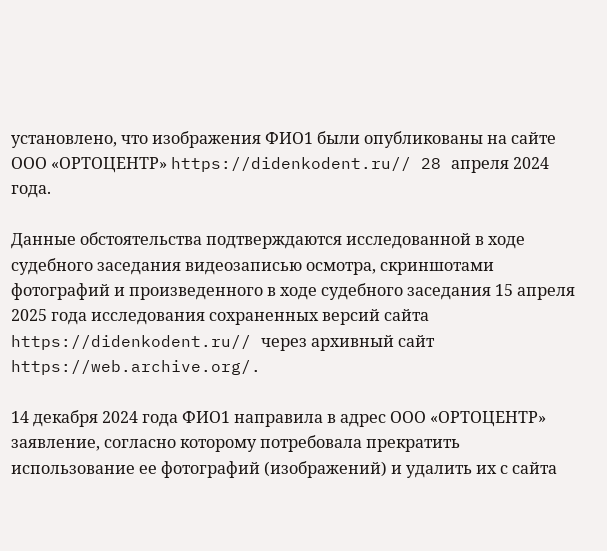установлено, что изображения ФИО1 были опубликованы на сайте ООО «ОРТОЦЕНТР» https://didenkodent.ru// 28 апреля 2024 года.

Данные обстоятельства подтверждаются исследованной в ходе судебного заседания видеозаписью осмотра, скриншотами фотографий и произведенного в ходе судебного заседания 15 апреля 2025 года исследования сохраненных версий сайта https://didenkodent.ru// через архивный сайт https://web.archive.org/.

14 декабря 2024 года ФИО1 направила в адрес ООО «ОРТОЦЕНТР» заявление, согласно которому потребовала прекратить использование ее фотографий (изображений) и удалить их с сайта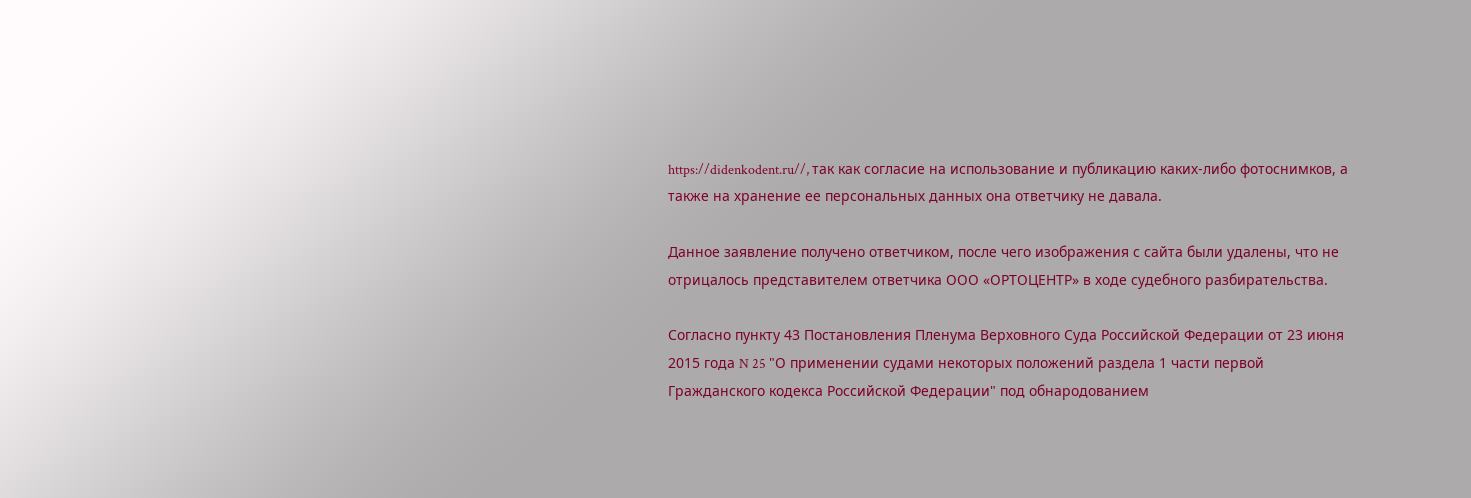https://didenkodent.ru//, так как согласие на использование и публикацию каких-либо фотоснимков, а также на хранение ее персональных данных она ответчику не давала.

Данное заявление получено ответчиком, после чего изображения с сайта были удалены, что не отрицалось представителем ответчика ООО «ОРТОЦЕНТР» в ходе судебного разбирательства.

Согласно пункту 43 Постановления Пленума Верховного Суда Российской Федерации от 23 июня 2015 года N 25 "О применении судами некоторых положений раздела 1 части первой Гражданского кодекса Российской Федерации" под обнародованием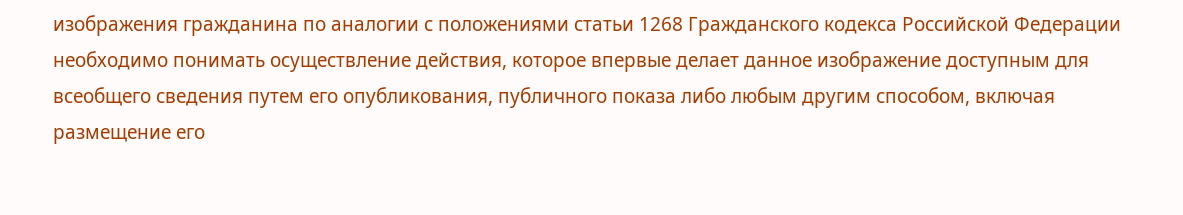изображения гражданина по аналогии с положениями статьи 1268 Гражданского кодекса Российской Федерации необходимо понимать осуществление действия, которое впервые делает данное изображение доступным для всеобщего сведения путем его опубликования, публичного показа либо любым другим способом, включая размещение его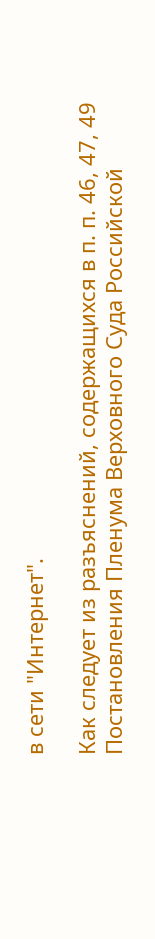в сети "Интернет".

Как следует из разъяснений, содержащихся в п. п. 46, 47, 49 Постановления Пленума Верховного Суда Российской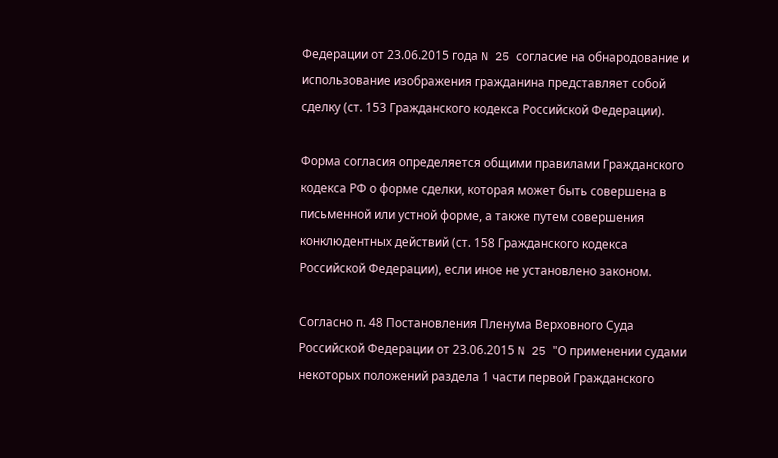Федерации от 23.06.2015 года N 25 согласие на обнародование и использование изображения гражданина представляет собой сделку (ст. 153 Гражданского кодекса Российской Федерации).

Форма согласия определяется общими правилами Гражданского кодекса РФ о форме сделки, которая может быть совершена в письменной или устной форме, а также путем совершения конклюдентных действий (ст. 158 Гражданского кодекса Российской Федерации), если иное не установлено законом.

Согласно п. 48 Постановления Пленума Верховного Суда Российской Федерации от 23.06.2015 N 25 "О применении судами некоторых положений раздела 1 части первой Гражданского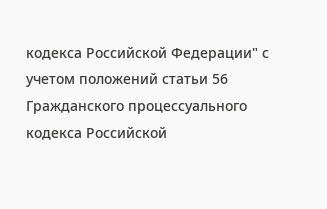кодекса Российской Федерации" с учетом положений статьи 56 Гражданского процессуального кодекса Российской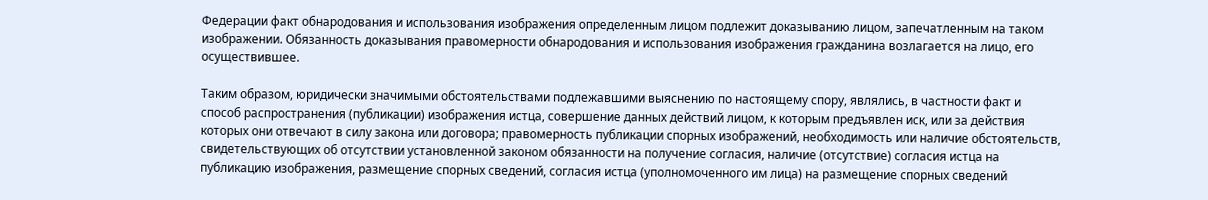Федерации факт обнародования и использования изображения определенным лицом подлежит доказыванию лицом, запечатленным на таком изображении. Обязанность доказывания правомерности обнародования и использования изображения гражданина возлагается на лицо, его осуществившее.

Таким образом, юридически значимыми обстоятельствами подлежавшими выяснению по настоящему спору, являлись, в частности факт и способ распространения (публикации) изображения истца, совершение данных действий лицом, к которым предъявлен иск, или за действия которых они отвечают в силу закона или договора; правомерность публикации спорных изображений, необходимость или наличие обстоятельств, свидетельствующих об отсутствии установленной законом обязанности на получение согласия, наличие (отсутствие) согласия истца на публикацию изображения, размещение спорных сведений, согласия истца (уполномоченного им лица) на размещение спорных сведений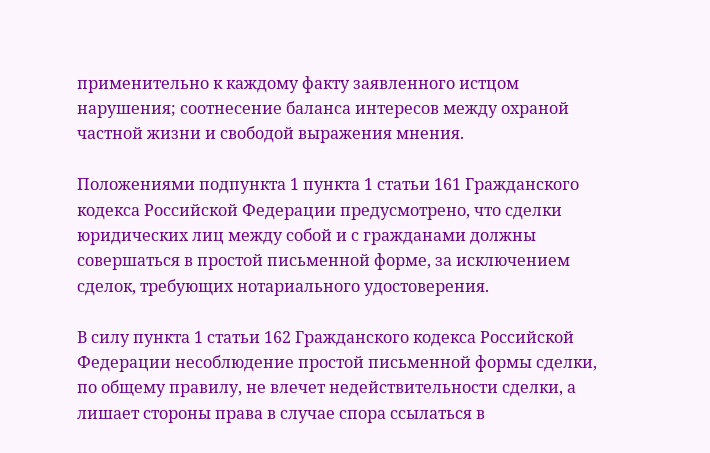применительно к каждому факту заявленного истцом нарушения; соотнесение баланса интересов между охраной частной жизни и свободой выражения мнения.

Положениями подпункта 1 пункта 1 статьи 161 Гражданского кодекса Российской Федерации предусмотрено, что сделки юридических лиц между собой и с гражданами должны совершаться в простой письменной форме, за исключением сделок, требующих нотариального удостоверения.

В силу пункта 1 статьи 162 Гражданского кодекса Российской Федерации несоблюдение простой письменной формы сделки, по общему правилу, не влечет недействительности сделки, а лишает стороны права в случае спора ссылаться в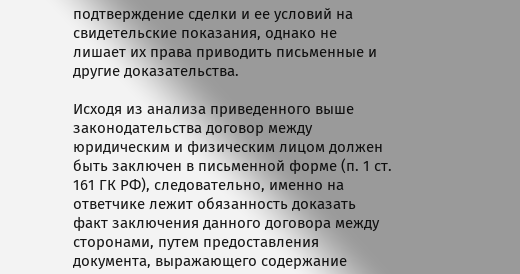подтверждение сделки и ее условий на свидетельские показания, однако не лишает их права приводить письменные и другие доказательства.

Исходя из анализа приведенного выше законодательства договор между юридическим и физическим лицом должен быть заключен в письменной форме (п. 1 ст. 161 ГК РФ), следовательно, именно на ответчике лежит обязанность доказать факт заключения данного договора между сторонами, путем предоставления документа, выражающего содержание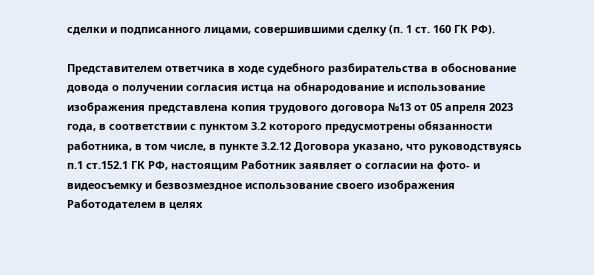сделки и подписанного лицами, совершившими сделку (п. 1 ст. 160 ГК РФ).

Представителем ответчика в ходе судебного разбирательства в обоснование довода о получении согласия истца на обнародование и использование изображения представлена копия трудового договора №13 от 05 апреля 2023 года, в соответствии с пунктом 3.2 которого предусмотрены обязанности работника, в том числе, в пункте 3.2.12 Договора указано, что руководствуясь п.1 ст.152.1 ГК РФ, настоящим Работник заявляет о согласии на фото- и видеосъемку и безвозмездное использование своего изображения Работодателем в целях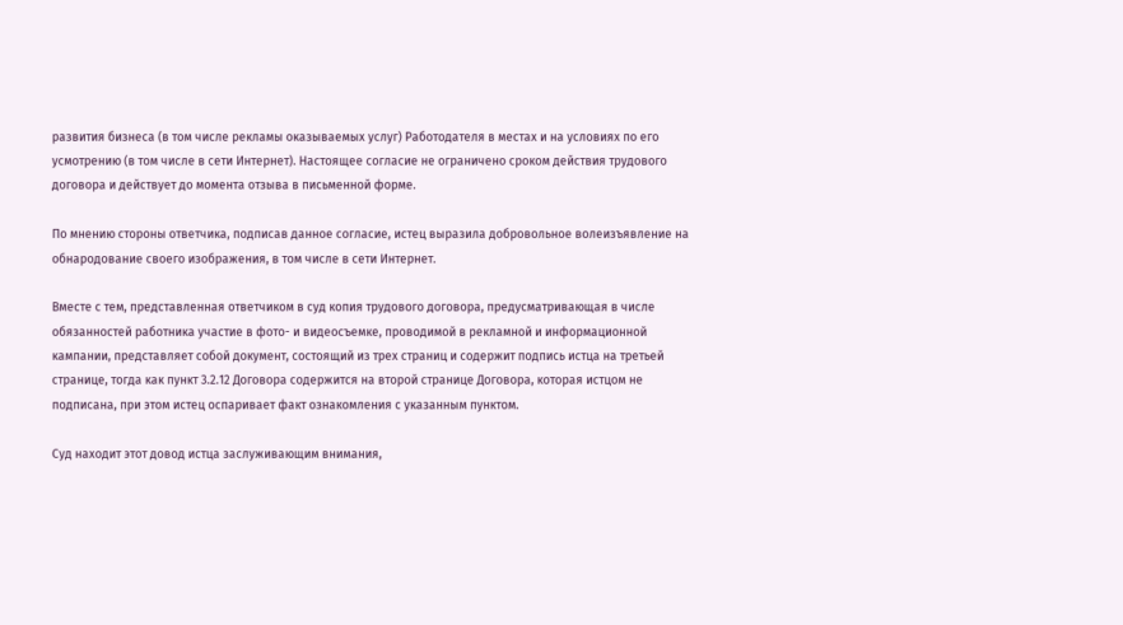развития бизнеса (в том числе рекламы оказываемых услуг) Работодателя в местах и на условиях по его усмотрению (в том числе в сети Интернет). Настоящее согласие не ограничено сроком действия трудового договора и действует до момента отзыва в письменной форме.

По мнению стороны ответчика, подписав данное согласие, истец выразила добровольное волеизъявление на обнародование своего изображения, в том числе в сети Интернет.

Вместе с тем, представленная ответчиком в суд копия трудового договора, предусматривающая в числе обязанностей работника участие в фото- и видеосъемке, проводимой в рекламной и информационной кампании, представляет собой документ, состоящий из трех страниц и содержит подпись истца на третьей странице, тогда как пункт 3.2.12 Договора содержится на второй странице Договора, которая истцом не подписана, при этом истец оспаривает факт ознакомления с указанным пунктом.

Суд находит этот довод истца заслуживающим внимания,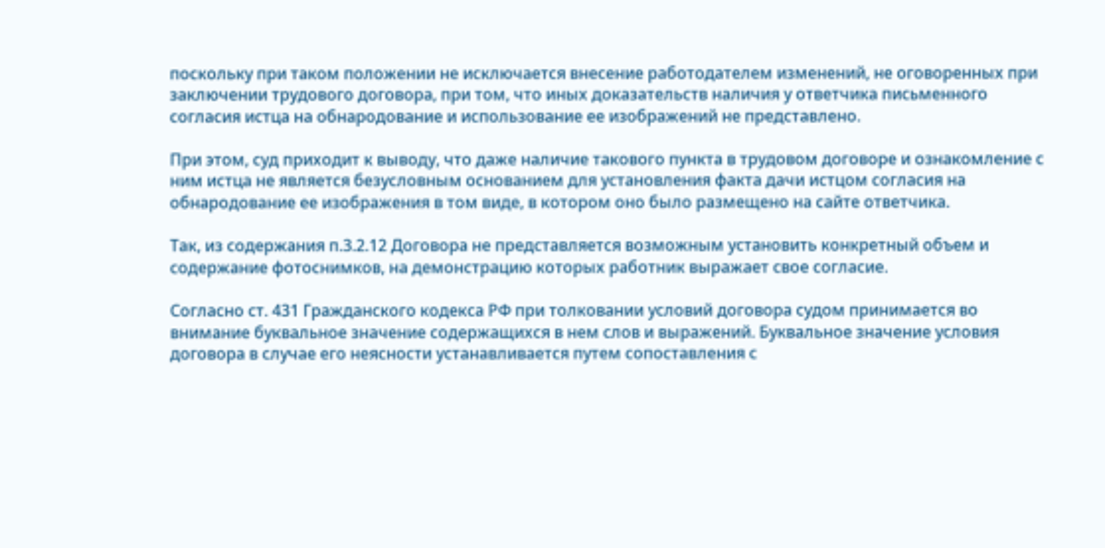поскольку при таком положении не исключается внесение работодателем изменений, не оговоренных при заключении трудового договора, при том, что иных доказательств наличия у ответчика письменного согласия истца на обнародование и использование ее изображений не представлено.

При этом, суд приходит к выводу, что даже наличие такового пункта в трудовом договоре и ознакомление с ним истца не является безусловным основанием для установления факта дачи истцом согласия на обнародование ее изображения в том виде, в котором оно было размещено на сайте ответчика.

Так, из содержания п.3.2.12 Договора не представляется возможным установить конкретный объем и содержание фотоснимков, на демонстрацию которых работник выражает свое согласие.

Согласно ст. 431 Гражданского кодекса РФ при толковании условий договора судом принимается во внимание буквальное значение содержащихся в нем слов и выражений. Буквальное значение условия договора в случае его неясности устанавливается путем сопоставления с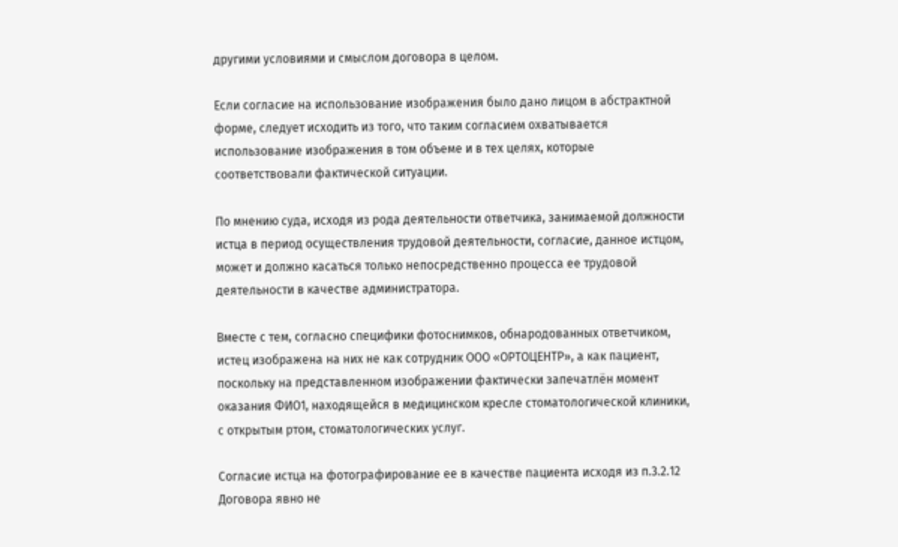другими условиями и смыслом договора в целом.

Если согласие на использование изображения было дано лицом в абстрактной форме, следует исходить из того, что таким согласием охватывается использование изображения в том объеме и в тех целях, которые соответствовали фактической ситуации.

По мнению суда, исходя из рода деятельности ответчика, занимаемой должности истца в период осуществления трудовой деятельности, согласие, данное истцом, может и должно касаться только непосредственно процесса ее трудовой деятельности в качестве администратора.

Вместе с тем, согласно специфики фотоснимков, обнародованных ответчиком, истец изображена на них не как сотрудник ООО «ОРТОЦЕНТР», а как пациент, поскольку на представленном изображении фактически запечатлён момент оказания ФИО1, находящейся в медицинском кресле стоматологической клиники, с открытым ртом, стоматологических услуг.

Согласие истца на фотографирование ее в качестве пациента исходя из п.3.2.12 Договора явно не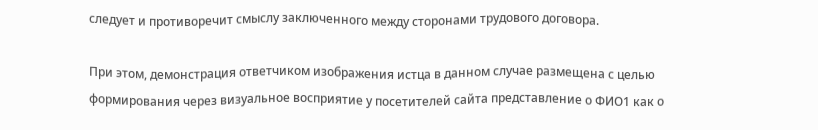следует и противоречит смыслу заключенного между сторонами трудового договора.

При этом, демонстрация ответчиком изображения истца в данном случае размещена с целью формирования через визуальное восприятие у посетителей сайта представление о ФИО1 как о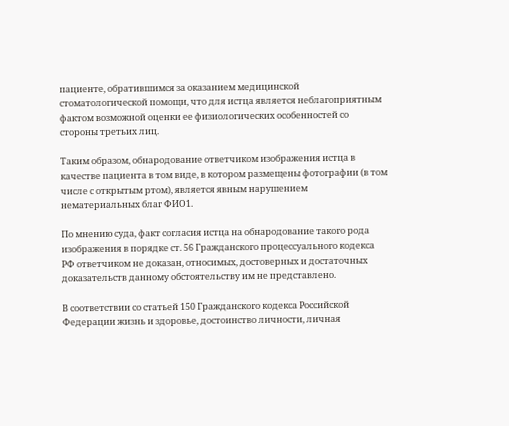пациенте, обратившимся за оказанием медицинской стоматологической помощи, что для истца является неблагоприятным фактом возможной оценки ее физиологических особенностей со стороны третьих лиц.

Таким образом, обнародование ответчиком изображения истца в качестве пациента в том виде, в котором размещены фотографии (в том числе с открытым ртом), является явным нарушением нематериальных благ ФИО1.

По мнению суда, факт согласия истца на обнародование такого рода изображения в порядке ст. 56 Гражданского процессуального кодекса РФ ответчиком не доказан, относимых, достоверных и достаточных доказательств данному обстоятельству им не представлено.

В соответствии со статьей 150 Гражданского кодекса Российской Федерации жизнь и здоровье, достоинство личности, личная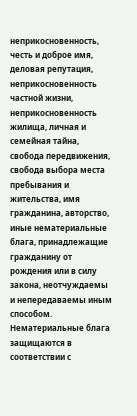неприкосновенность, честь и доброе имя, деловая репутация, неприкосновенность частной жизни, неприкосновенность жилища, личная и семейная тайна, свобода передвижения, свобода выбора места пребывания и жительства, имя гражданина, авторство, иные нематериальные блага, принадлежащие гражданину от рождения или в силу закона, неотчуждаемы и непередаваемы иным способом. Нематериальные блага защищаются в соответствии с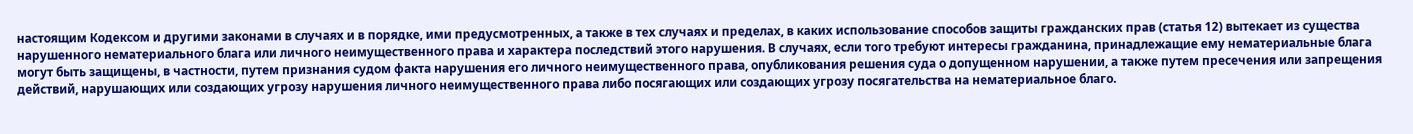настоящим Кодексом и другими законами в случаях и в порядке, ими предусмотренных, а также в тех случаях и пределах, в каких использование способов защиты гражданских прав (статья 12) вытекает из существа нарушенного нематериального блага или личного неимущественного права и характера последствий этого нарушения. В случаях, если того требуют интересы гражданина, принадлежащие ему нематериальные блага могут быть защищены, в частности, путем признания судом факта нарушения его личного неимущественного права, опубликования решения суда о допущенном нарушении, а также путем пресечения или запрещения действий, нарушающих или создающих угрозу нарушения личного неимущественного права либо посягающих или создающих угрозу посягательства на нематериальное благо.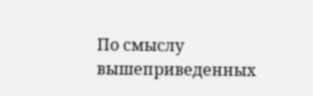По смыслу вышеприведенных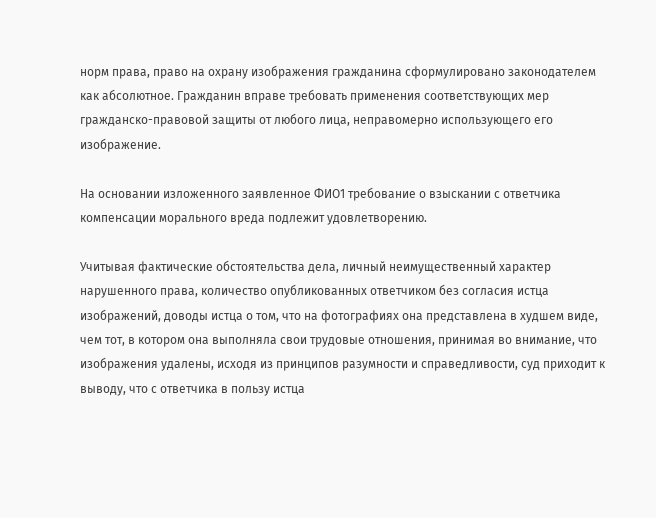норм права, право на охрану изображения гражданина сформулировано законодателем как абсолютное. Гражданин вправе требовать применения соответствующих мер гражданско-правовой защиты от любого лица, неправомерно использующего его изображение.

На основании изложенного заявленное ФИО1 требование о взыскании с ответчика компенсации морального вреда подлежит удовлетворению.

Учитывая фактические обстоятельства дела, личный неимущественный характер нарушенного права, количество опубликованных ответчиком без согласия истца изображений, доводы истца о том, что на фотографиях она представлена в худшем виде, чем тот, в котором она выполняла свои трудовые отношения, принимая во внимание, что изображения удалены, исходя из принципов разумности и справедливости, суд приходит к выводу, что с ответчика в пользу истца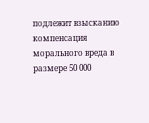подлежит взысканию компенсация морального вреда в размере 50 000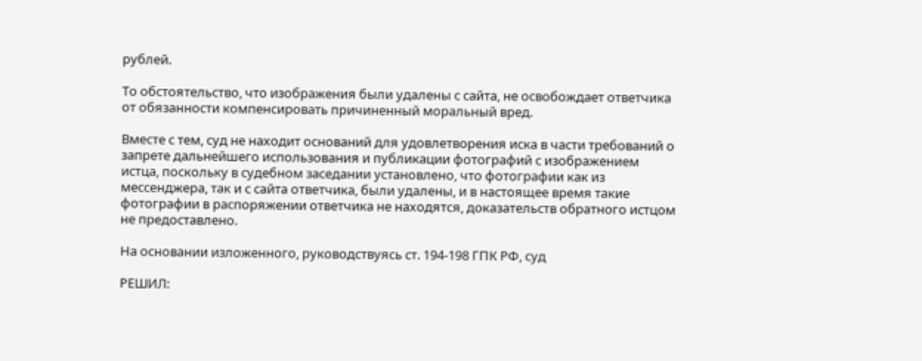рублей.

То обстоятельство, что изображения были удалены с сайта, не освобождает ответчика от обязанности компенсировать причиненный моральный вред.

Вместе с тем, суд не находит оснований для удовлетворения иска в части требований о запрете дальнейшего использования и публикации фотографий с изображением истца, поскольку в судебном заседании установлено, что фотографии как из мессенджера, так и с сайта ответчика, были удалены, и в настоящее время такие фотографии в распоряжении ответчика не находятся, доказательств обратного истцом не предоставлено.

На основании изложенного, руководствуясь ст. 194-198 ГПК РФ, суд

РЕШИЛ: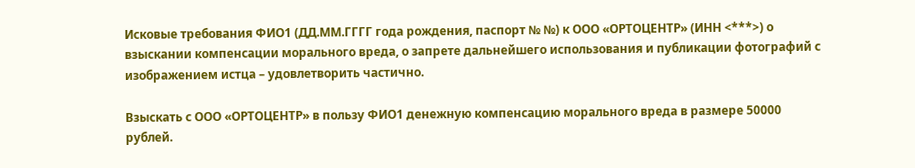Исковые требования ФИО1 (ДД.ММ.ГГГГ года рождения, паспорт № №) к ООО «ОРТОЦЕНТР» (ИНН <***>) о взыскании компенсации морального вреда, о запрете дальнейшего использования и публикации фотографий с изображением истца – удовлетворить частично.

Взыскать с ООО «ОРТОЦЕНТР» в пользу ФИО1 денежную компенсацию морального вреда в размере 50000 рублей.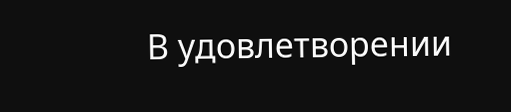В удовлетворении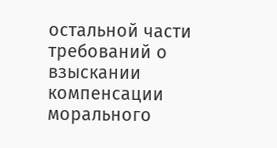остальной части требований о взыскании компенсации морального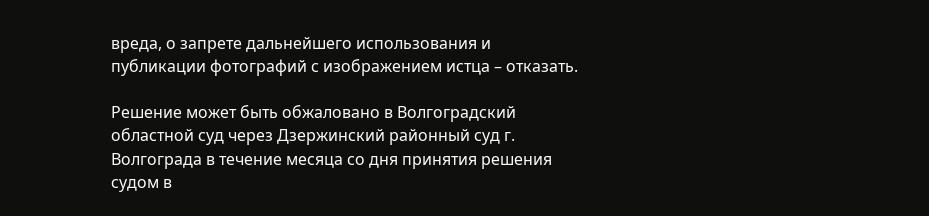вреда, о запрете дальнейшего использования и публикации фотографий с изображением истца – отказать.

Решение может быть обжаловано в Волгоградский областной суд через Дзержинский районный суд г. Волгограда в течение месяца со дня принятия решения судом в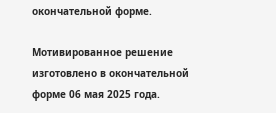окончательной форме.

Мотивированное решение изготовлено в окончательной форме 06 мая 2025 года.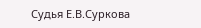Судья Е.В.Суркова